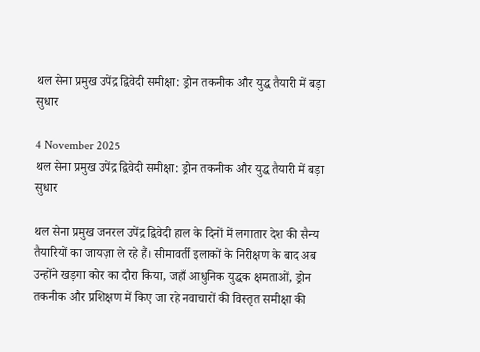थल सेना प्रमुख उपेंद्र द्विवेदी समीक्षा: ड्रोन तकनीक और युद्ध तैयारी में बड़ा सुधार

4 November 2025
थल सेना प्रमुख उपेंद्र द्विवेदी समीक्षा: ड्रोन तकनीक और युद्ध तैयारी में बड़ा सुधार

थल सेना प्रमुख जनरल उपेंद्र द्विवेदी हाल के दिनों में लगातार देश की सैन्य तैयारियों का जायज़ा ले रहे हैं। सीमावर्ती इलाकों के निरीक्षण के बाद अब उन्होंने खड़गा कोर का दौरा किया, जहाँ आधुनिक युद्धक क्षमताओं, ड्रोन तकनीक और प्रशिक्षण में किए जा रहे नवाचारों की विस्तृत समीक्षा की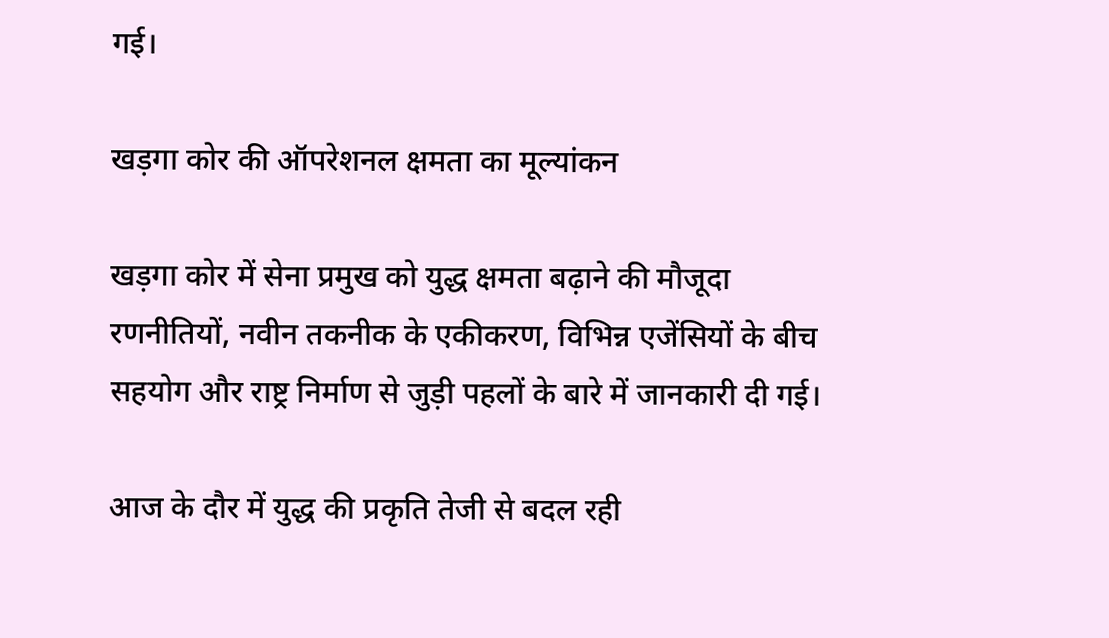गई।

खड़गा कोर की ऑपरेशनल क्षमता का मूल्यांकन

खड़गा कोर में सेना प्रमुख को युद्ध क्षमता बढ़ाने की मौजूदा रणनीतियों, नवीन तकनीक के एकीकरण, विभिन्न एजेंसियों के बीच सहयोग और राष्ट्र निर्माण से जुड़ी पहलों के बारे में जानकारी दी गई।

आज के दौर में युद्ध की प्रकृति तेजी से बदल रही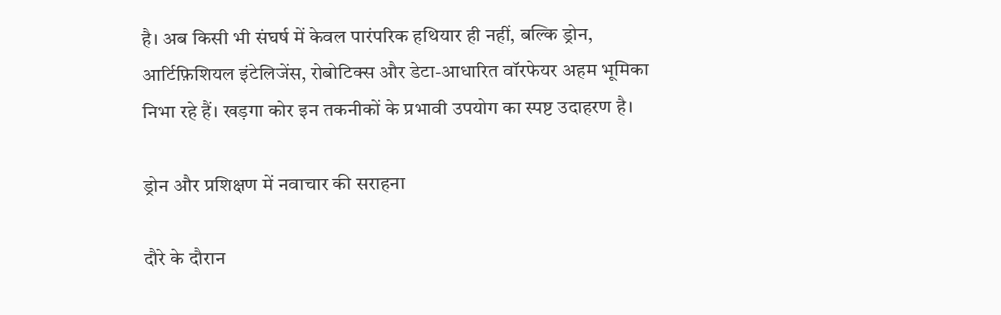है। अब किसी भी संघर्ष में केवल पारंपरिक हथियार ही नहीं, बल्कि ड्रोन, आर्टिफ़िशियल इंटेलिजेंस, रोबोटिक्स और डेटा-आधारित वॉरफेयर अहम भूमिका निभा रहे हैं। खड़गा कोर इन तकनीकों के प्रभावी उपयोग का स्पष्ट उदाहरण है।

ड्रोन और प्रशिक्षण में नवाचार की सराहना

दौरे के दौरान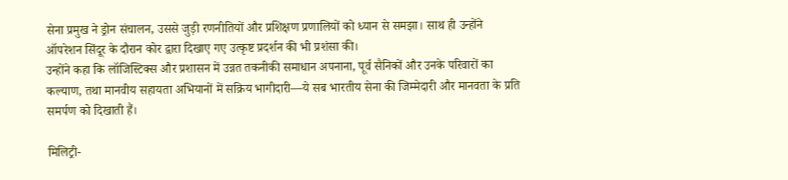सेना प्रमुख ने ड्रोन संचालन, उससे जुड़ी रणनीतियों और प्रशिक्षण प्रणालियों को ध्यान से समझा। साथ ही उन्होंने ऑपरेशन सिंदूर के दौरान कोर द्वारा दिखाए गए उत्कृष्ट प्रदर्शन की भी प्रशंसा की।
उन्होंने कहा कि लॉजिस्टिक्स और प्रशासन में उन्नत तकनीकी समाधान अपनाना, पूर्व सैनिकों और उनके परिवारों का कल्याण, तथा मानवीय सहायता अभियानों में सक्रिय भागीदारी—ये सब भारतीय सेना की जिम्मेदारी और मानवता के प्रति समर्पण को दिखाती हैं।

मिलिट्री-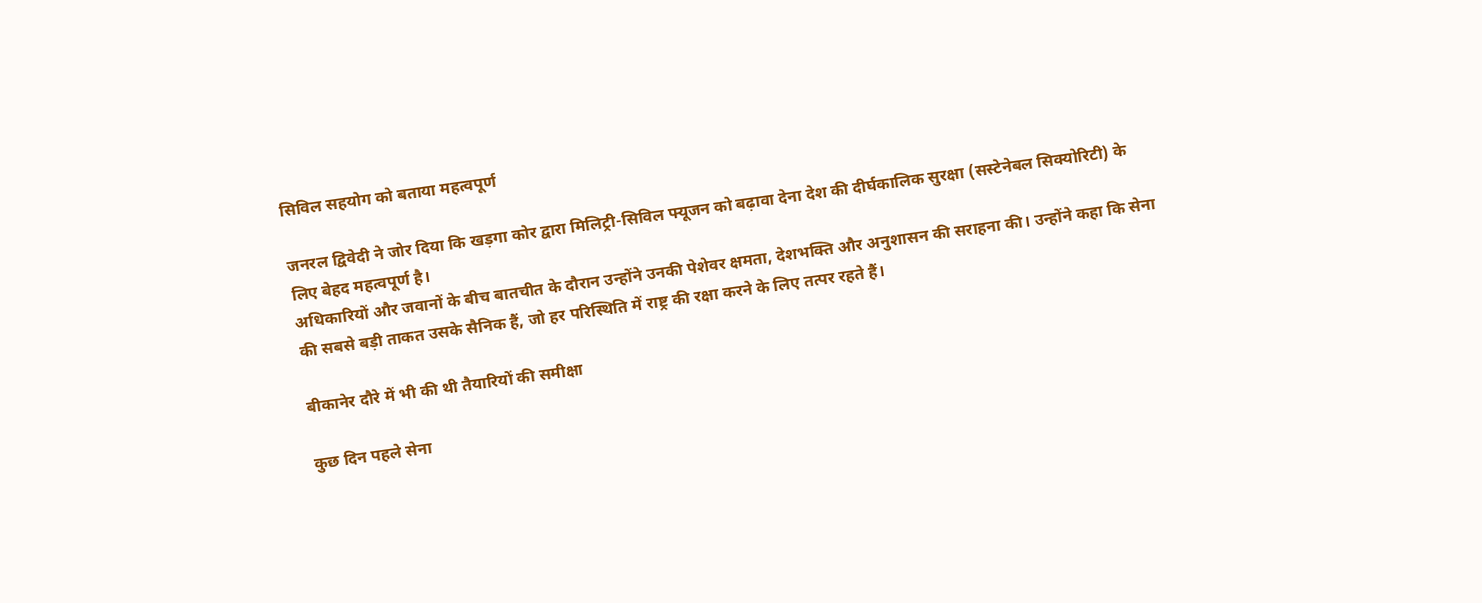सिविल सहयोग को बताया महत्वपूर्ण

जनरल द्विवेदी ने जोर दिया कि खड़गा कोर द्वारा मिलिट्री-सिविल फ्यूजन को बढ़ावा देना देश की दीर्घकालिक सुरक्षा (सस्टेनेबल सिक्योरिटी) के लिए बेहद महत्वपूर्ण है।
अधिकारियों और जवानों के बीच बातचीत के दौरान उन्होंने उनकी पेशेवर क्षमता, देशभक्ति और अनुशासन की सराहना की। उन्होंने कहा कि सेना की सबसे बड़ी ताकत उसके सैनिक हैं, जो हर परिस्थिति में राष्ट्र की रक्षा करने के लिए तत्पर रहते हैं।

बीकानेर दौरे में भी की थी तैयारियों की समीक्षा

कुछ दिन पहले सेना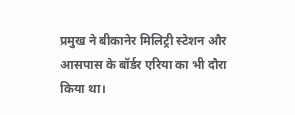प्रमुख ने बीकानेर मिलिट्री स्टेशन और आसपास के बॉर्डर एरिया का भी दौरा किया था।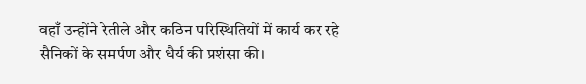वहाँ उन्होंने रेतीले और कठिन परिस्थितियों में कार्य कर रहे सैनिकों के समर्पण और धैर्य की प्रशंसा की।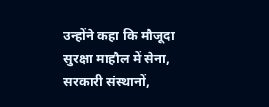उन्होंने कहा कि मौजूदा सुरक्षा माहौल में सेना, सरकारी संस्थानों,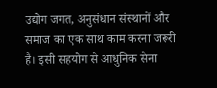उद्योग जगत, अनुसंधान संस्थानों और समाज का एक साथ काम करना जरूरी है। इसी सहयोग से आधुनिक सेना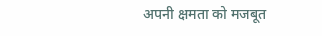अपनी क्षमता को मजबूत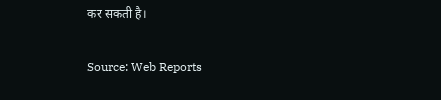कर सकती है।

Source: Web Reports